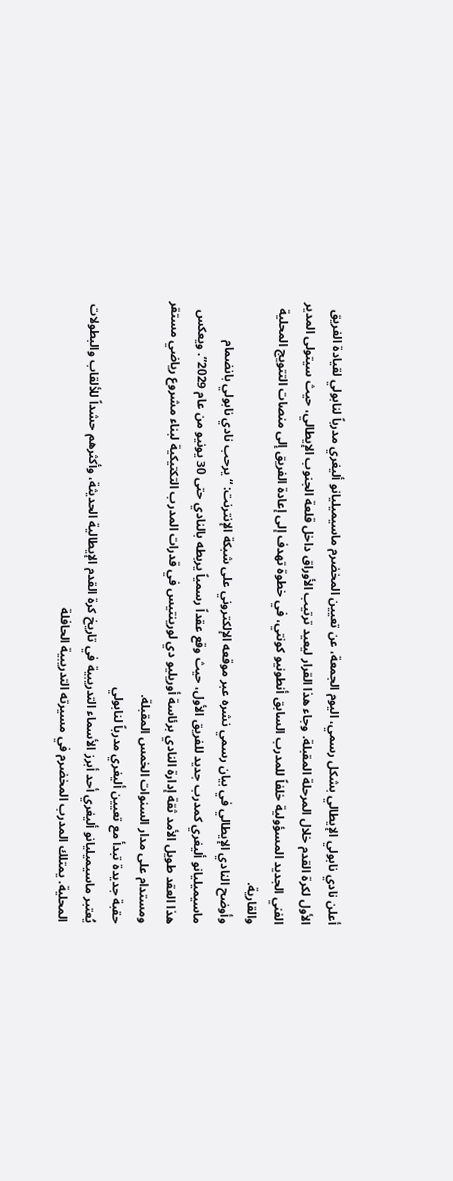أعلن نادي نابولي الإيطالي بشكل رسمي، اليوم الجمعة، عن تعيين المخضرم ماسيميليانو أليغري مدرباً لنابولي لقيادة الفريق الأول لكرة القدم خلال المرحلة المقبلة. وجاء هذا القرار ليعيد ترتيب الأوراق داخل قلعة الجنوب الإيطالي، حيث سيتولى المدير الفني الجديد المسؤولية خلفاً للمدرب السابق أنطونيو كونتي، في خطوة تهدف إلى إعادة الفريق إلى منصات التتويج المحلية والقارية.
وأوضح النادي الإيطالي في بيان رسمي نشره عبر موقعه الإلكتروني على شبكة الإنترنت: “يرحب نادي نابولي بانضمام ماسيميليانو أليغري كمدرب جديد للفريق الأول، حيث وقع عقداً رسمياً يربطه بالنادي حتى 30 يونيو من عام 2029”. ويعكس هذا العقد طويل الأمد ثقة إدارة النادي برئاسة أوريليو دي لورينتيس في قدرات المدرب التكتيكية لبناء مشروع رياضي مستقر ومستدام على مدار السنوات الخمس المقبلة.
حقبة جديدة تبدأ مع تعيين أليغري مدرباً لنابولي
يُعتبر ماسيميليانو أليغري أحد أبرز الأسماء التدريبية في تاريخ كرة القدم الإيطالية الحديثة، وأكثرهم حشداً للألقاب والبطولات المحلية. يمتلك المدرب المخضرم في مسيرته التدريبية الحافلة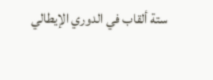ستة ألقاب في الدوري الإيطالي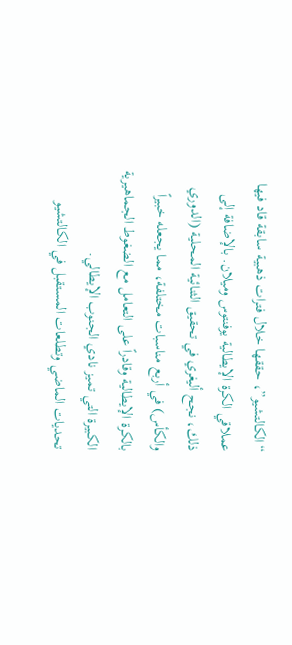“الكالتشيو”، حققها خلال فترات ذهبية سابقة قاد فيها عملاقي الكرة الإيطالية يوفنتوس وميلان. بالإضافة إلى ذلك، نجح أليغري في تحقيق الثنائية المحلية (الدوري والكأس) في أربع مناسبات مختلفة، مما يجعله خبيراً بالكرة الإيطالية وقادراً على التعامل مع الضغوط الجماهيرية الكبيرة التي تميز نادي الجنوب الإيطالي.
تحديات الماضي وتطلعات المستقبل في الكالتشيو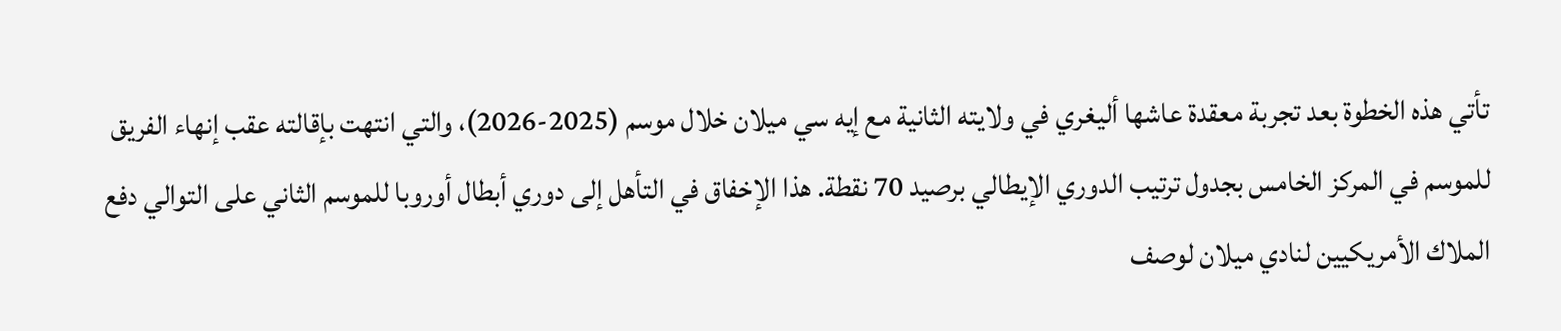تأتي هذه الخطوة بعد تجربة معقدة عاشها أليغري في ولايته الثانية مع إيه سي ميلان خلال موسم (2025-2026)، والتي انتهت بإقالته عقب إنهاء الفريق للموسم في المركز الخامس بجدول ترتيب الدوري الإيطالي برصيد 70 نقطة. هذا الإخفاق في التأهل إلى دوري أبطال أوروبا للموسم الثاني على التوالي دفع الملاك الأمريكيين لنادي ميلان لوصف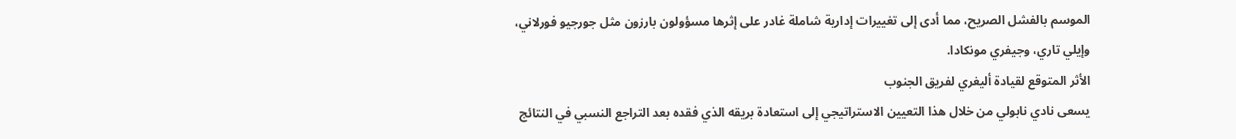الموسم بالفشل الصريح، مما أدى إلى تغييرات إدارية شاملة غادر على إثرها مسؤولون بارزون مثل جورجيو فورلاني، وإيلي تاري، وجيفري مونكادا.
الأثر المتوقع لقيادة أليغري لفريق الجنوب
يسعى نادي نابولي من خلال هذا التعيين الاستراتيجي إلى استعادة بريقه الذي فقده بعد التراجع النسبي في النتائج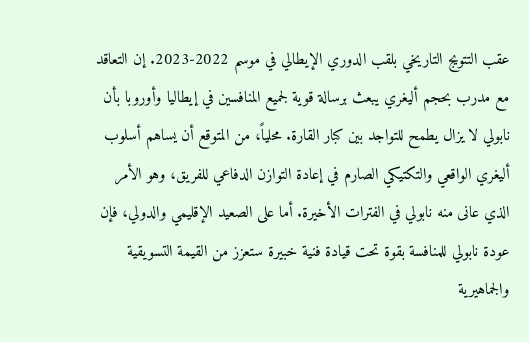عقب التتويج التاريخي بلقب الدوري الإيطالي في موسم 2022-2023. إن التعاقد مع مدرب بحجم أليغري يبعث برسالة قوية لجميع المنافسين في إيطاليا وأوروبا بأن نابولي لا يزال يطمح للتواجد بين كبار القارة. محلياً، من المتوقع أن يساهم أسلوب أليغري الواقعي والتكتيكي الصارم في إعادة التوازن الدفاعي للفريق، وهو الأمر الذي عانى منه نابولي في الفترات الأخيرة. أما على الصعيد الإقليمي والدولي، فإن عودة نابولي للمنافسة بقوة تحت قيادة فنية خبيرة ستعزز من القيمة التسويقية والجماهيرية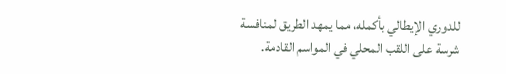للدوري الإيطالي بأكمله، مما يمهد الطريق لمنافسة شرسة على اللقب المحلي في المواسم القادمة.